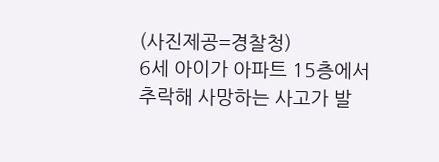(사진제공=경찰청)
6세 아이가 아파트 15층에서 추락해 사망하는 사고가 발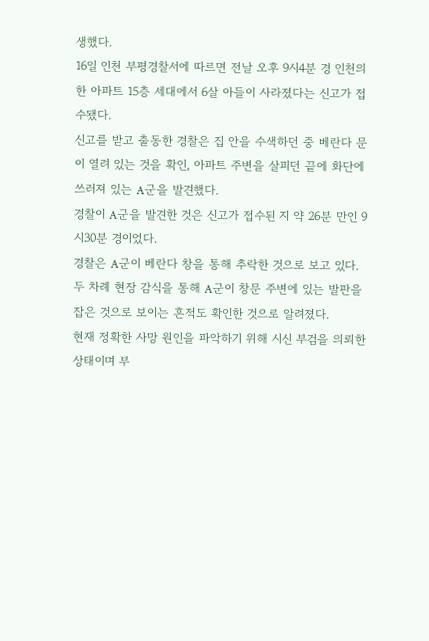생했다.
16일 인천 부평경찰서에 따르면 전날 오후 9시4분 경 인천의 한 아파트 15층 세대에서 6살 아들이 사라졌다는 신고가 접수됐다.
신고를 받고 출동한 경찰은 집 안을 수색하던 중 베란다 문이 열려 있는 것을 확인, 아파트 주변을 살피던 끝에 화단에 쓰러져 있는 A군을 발견했다.
경찰이 A군을 발견한 것은 신고가 접수된 지 약 26분 만인 9시30분 경이었다.
경찰은 A군이 베란다 창을 통해 추락한 것으로 보고 있다. 두 차례 현장 감식을 통해 A군이 창문 주변에 있는 발판을 잡은 것으로 보이는 흔적도 확인한 것으로 알려졌다.
현재 정확한 사망 원인을 파악하기 위해 시신 부검을 의뢰한 상태이며 부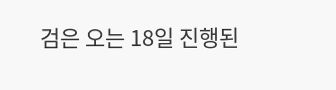검은 오는 18일 진행된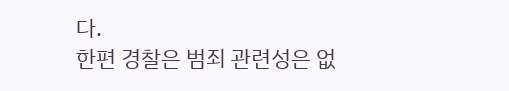다.
한편 경찰은 범죄 관련성은 없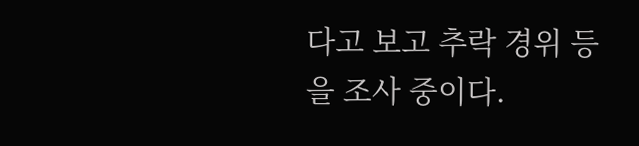다고 보고 추락 경위 등을 조사 중이다.